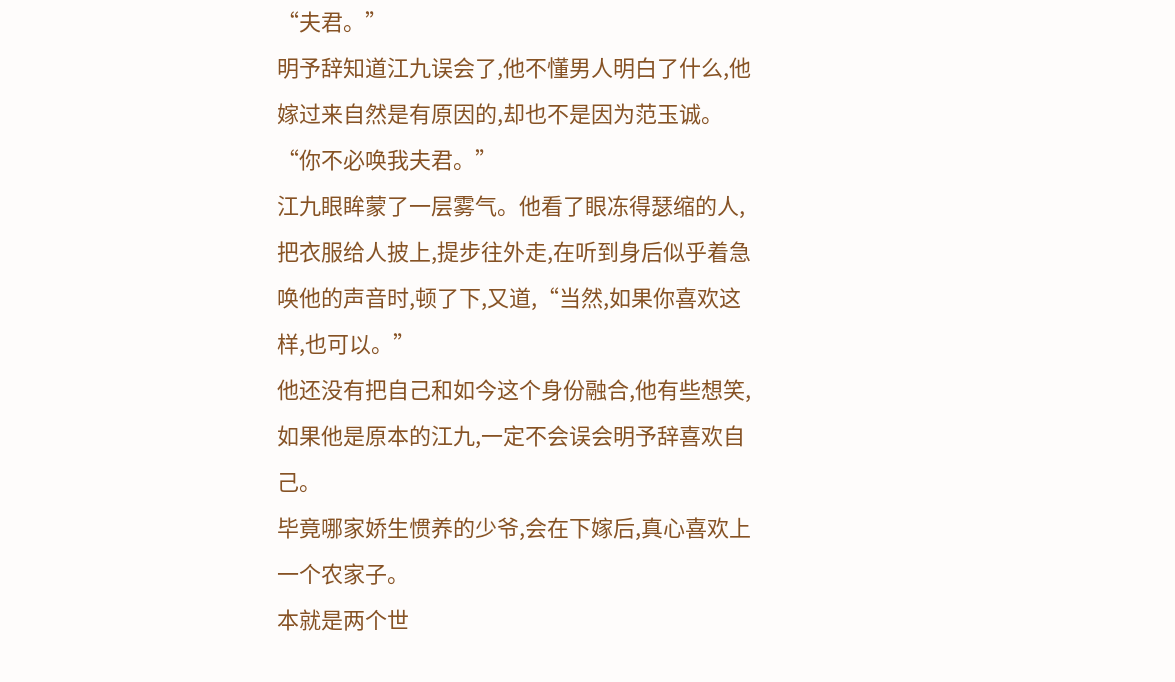“夫君。”
明予辞知道江九误会了,他不懂男人明白了什么,他嫁过来自然是有原因的,却也不是因为范玉诚。
“你不必唤我夫君。”
江九眼眸蒙了一层雾气。他看了眼冻得瑟缩的人,把衣服给人披上,提步往外走,在听到身后似乎着急唤他的声音时,顿了下,又道,“当然,如果你喜欢这样,也可以。”
他还没有把自己和如今这个身份融合,他有些想笑,如果他是原本的江九,一定不会误会明予辞喜欢自己。
毕竟哪家娇生惯养的少爷,会在下嫁后,真心喜欢上一个农家子。
本就是两个世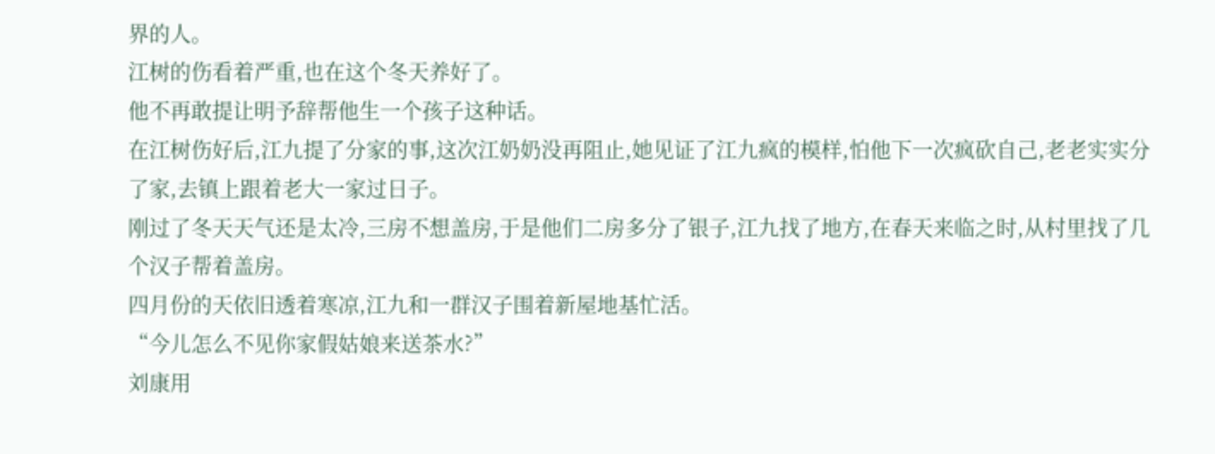界的人。
江树的伤看着严重,也在这个冬天养好了。
他不再敢提让明予辞帮他生一个孩子这种话。
在江树伤好后,江九提了分家的事,这次江奶奶没再阻止,她见证了江九疯的模样,怕他下一次疯砍自己,老老实实分了家,去镇上跟着老大一家过日子。
刚过了冬天天气还是太冷,三房不想盖房,于是他们二房多分了银子,江九找了地方,在春天来临之时,从村里找了几个汉子帮着盖房。
四月份的天依旧透着寒凉,江九和一群汉子围着新屋地基忙活。
“今儿怎么不见你家假姑娘来送茶水?”
刘康用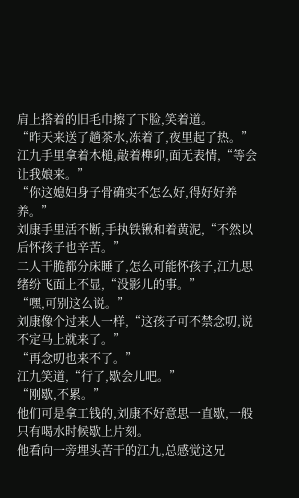肩上搭着的旧毛巾擦了下脸,笑着道。
“昨天来送了趟茶水,冻着了,夜里起了热。”
江九手里拿着木槌,敲着榫卯,面无表情,“等会让我娘来。”
“你这媳妇身子骨确实不怎么好,得好好养养。”
刘康手里活不断,手执铁锹和着黄泥,“不然以后怀孩子也辛苦。”
二人干脆都分床睡了,怎么可能怀孩子,江九思绪纷飞面上不显,“没影儿的事。”
“嘿,可别这么说。”
刘康像个过来人一样,“这孩子可不禁念叨,说不定马上就来了。”
“再念叨也来不了。”
江九笑道,“行了,歇会儿吧。”
“刚歇,不累。”
他们可是拿工钱的,刘康不好意思一直歇,一般只有喝水时候歇上片刻。
他看向一旁埋头苦干的江九,总感觉这兄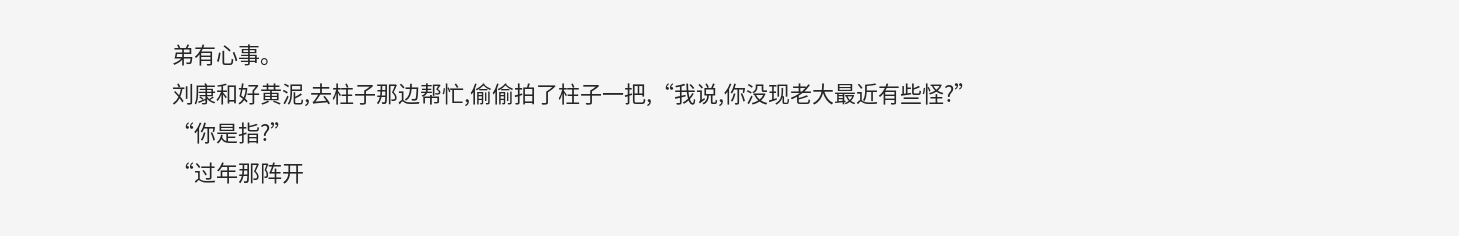弟有心事。
刘康和好黄泥,去柱子那边帮忙,偷偷拍了柱子一把,“我说,你没现老大最近有些怪?”
“你是指?”
“过年那阵开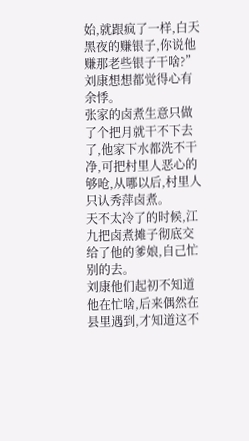始,就跟疯了一样,白天黑夜的赚银子,你说他赚那老些银子干啥?”
刘康想想都觉得心有余悸。
张家的卤煮生意只做了个把月就干不下去了,他家下水都洗不干净,可把村里人恶心的够呛,从哪以后,村里人只认秀萍卤煮。
天不太冷了的时候,江九把卤煮摊子彻底交给了他的爹娘,自己忙别的去。
刘康他们起初不知道他在忙啥,后来偶然在县里遇到,才知道这不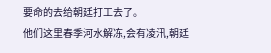要命的去给朝廷打工去了。
他们这里春季河水解冻,会有凌汛,朝廷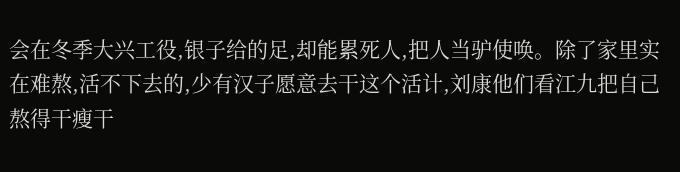会在冬季大兴工役,银子给的足,却能累死人,把人当驴使唤。除了家里实在难熬,活不下去的,少有汉子愿意去干这个活计,刘康他们看江九把自己熬得干瘦干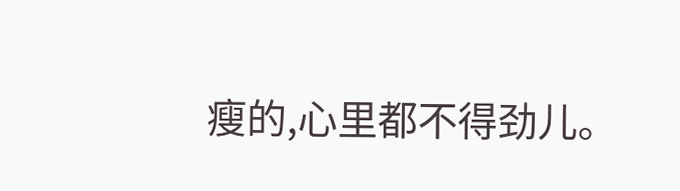瘦的,心里都不得劲儿。